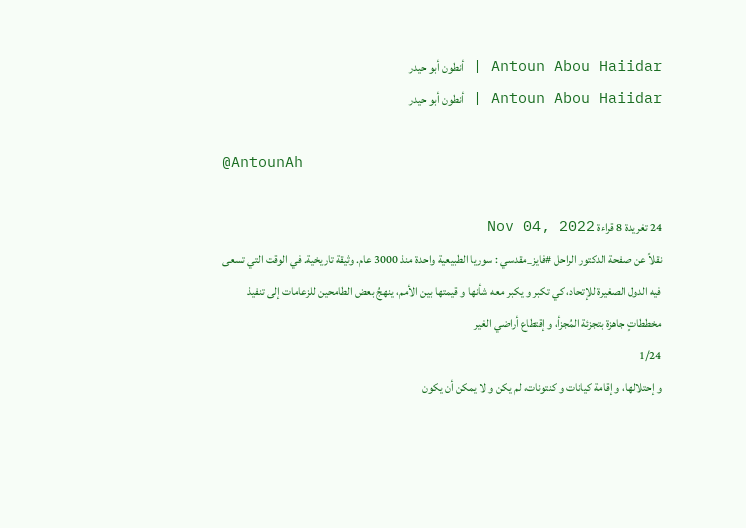Antoun Abou Haiidar | أنطون أبو حيدر
Antoun Abou Haiidar | أنطون أبو حيدر

@AntounAh

24 تغريدة 8 قراءة Nov 04, 2022
نقلاً عن صفحة الدكتور الراحل #فايز_مقدسي : سوريا الطبيعية واحدة منذ 3000 عام. وثيقة تاريخية. في الوقت التي تسعى فيه الدول الصغيرة للإتحاد، كي تكبر و يكبر معه شأنها و قيمتها بين الأمم، ينهجُ بعض الطامحين للزعامات إلى تنفيذ مخططاتٍ جاهزة بتجزئة المُجزأ، و إقتطاع أراضي الغير
1/24
و إحتلالها، و إقامة كيانات و كنتونات، لم يكن و لا يمكن أن يكون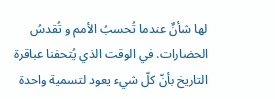لها شأنٌ عندما تُحسبُ الأمم و تُقدسُ الحضارات. في الوقت الذي يُتحفنا عباقرة التاريخ بأنّ كلّ شيء يعود لتسمية واحدة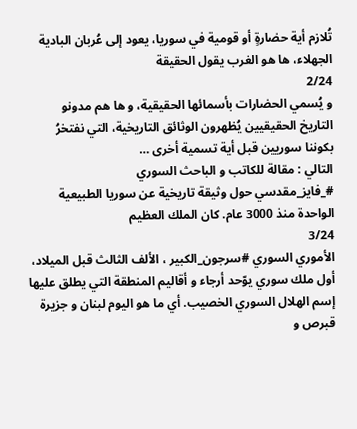تُلازم أية حضارةٍ أو قومية في سوريا، يعود إلى عُربان البادية الجهلاء، ها هو الغرب يقول الحقيقة
2/24
و يُسمي الحضارات بأسمائها الحقيقية، و ها هم مدونو التاريخ الحقيقيين يُظهرون الوثائق التاريخية، التي نفتخرُ بكوننا سوريين قبل أية تسمية أخرى …
التالي : مقالة للكاتب و الباحث السوري
#_فايز_مقدسي حول وثيقة تاريخية عن سوريا الطبيعية الواحدة منذ 3000 عام. كان الملك العظيم
3/24
الأموري السوري #سرجون_الكبير ، الألف الثالث قبل الميلاد، أول ملك سوري يوّحد أرجاء و أقاليم المنطقة التي يطلق عليها إسم الهلال السوري الخصيب. أي ما هو اليوم لبنان و جزيرة قبرص و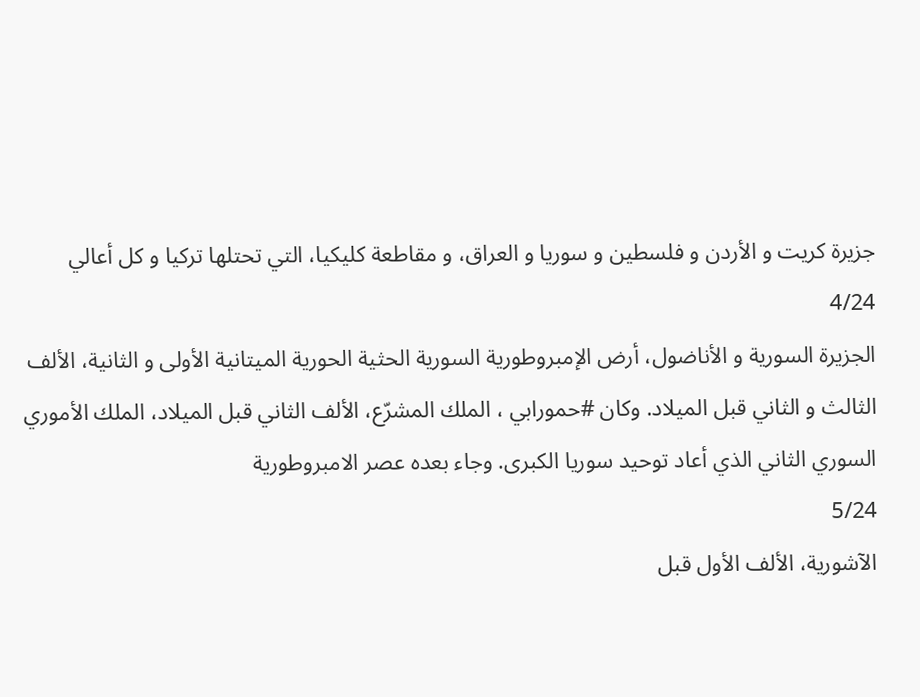جزيرة كريت و الأردن و فلسطين و سوريا و العراق، و مقاطعة كليكيا، التي تحتلها تركيا و كل أعالي
4/24
الجزيرة السورية و الأناضول، أرض الإمبروطورية السورية الحثية الحورية الميتانية الأولى و الثانية، الألف الثالث و الثاني قبل الميلاد. وكان #حمورابي ، الملك المشرّع، الألف الثاني قبل الميلاد، الملك الأموري السوري الثاني الذي أعاد توحيد سوريا الكبرى. وجاء بعده عصر الامبروطورية
5/24
الآشورية، الألف الأول قبل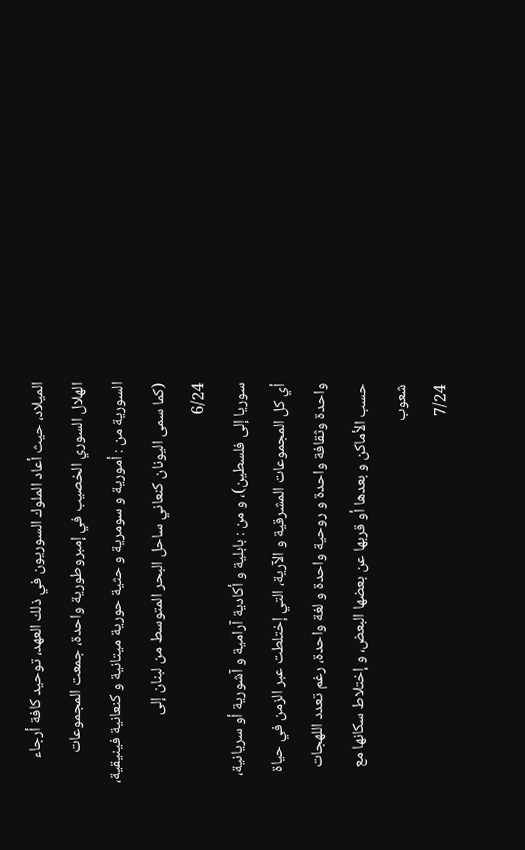الميلاد، حيث أعاد الملوك السوريون في ذلك العهد، توحيد كافة أرجاء الهلال السوري الخصيب في إمبروطورية واحدة، جمعت المجموعات السورية من : أمورية و سومرية و حثية حورية ميتانية و كنعانية فينيقية، (كما سمى اليونان كنعاني ساحل البحر المتوسط من لبنان إلى
6/24
سوريا إلى فلسطين)، و من : بابلية و أكادية آرامية و آشورية أو سريانية، أي كل المجموعات المشرقية و الآرية، التي إختلطت عبر الزمن في حياة واحدة وثقافة واحدة و روحية واحدة و لغة واحدة، رغم تعدد اللهجات حسب الأماكن و بعدها أو قربها عن بعضها البعض، و إختلاط سكانها مع شعوب
7/24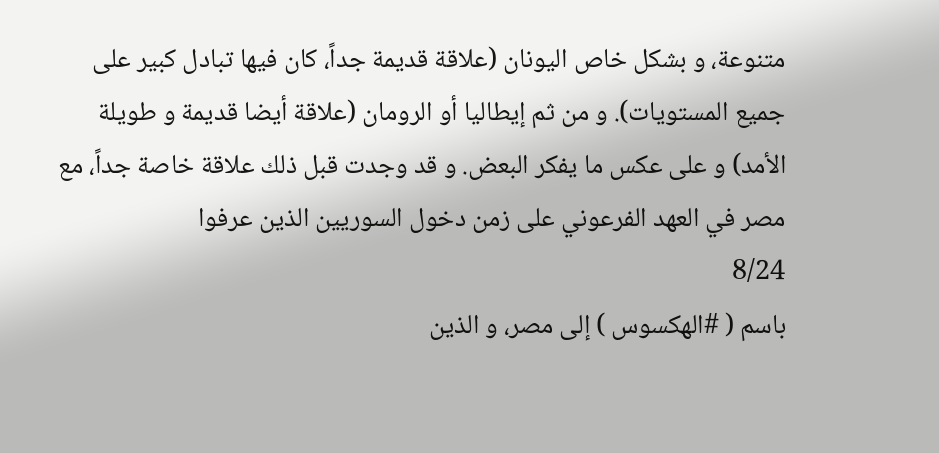متنوعة، و بشكل خاص اليونان (علاقة قديمة جداً، كان فيها تبادل كبير على جميع المستويات). و من ثم إيطاليا أو الرومان (علاقة أيضا قديمة و طويلة الأمد) و على عكس ما يفكر البعض. و قد وجدت قبل ذلك علاقة خاصة جداً، مع مصر في العهد الفرعوني على زمن دخول السوريين الذين عرفوا
8/24
باسم ( #الهكسوس ) إلى مصر، و الذين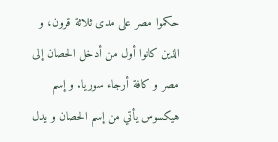حكموا مصر على مدى ثلاثة قرون، و الذين كانوا أول من أدخل الحصان إلى مصر و كافة أرجاء سوريا. و إسم هيكسوس يأتي من إسم الحصان و يدل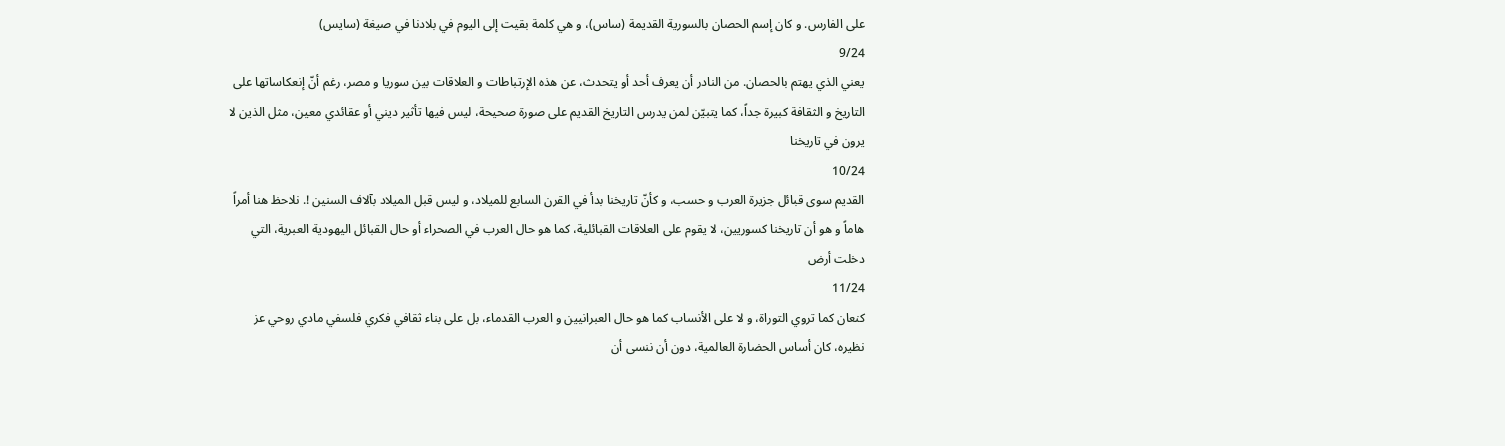على الفارس. و كان إسم الحصان بالسورية القديمة (ساس)، و هي كلمة بقيت إلى اليوم في بلادنا في صيغة (سايس)
9/24
يعني الذي يهتم بالحصان. من النادر أن يعرف أحد أو يتحدث، عن هذه الإرتباطات و العلاقات بين سوريا و مصر، رغم أنّ إنعكاساتها على التاريخ و الثقافة كبيرة جداً، كما يتبيّن لمن يدرس التاريخ القديم على صورة صحيحة، ليس فيها تأثير ديني أو عقائدي معين، مثل الذين لا يرون في تاريخنا
10/24
القديم سوى قبائل جزيرة العرب و حسب، و كأنّ تاريخنا بدأ في القرن السابع للميلاد، و ليس قبل الميلاد بآلاف السنين !. نلاحظ هنا أمراً هاماً و هو أن تاريخنا كسوريين، لا يقوم على العلاقات القبائلية، كما هو حال العرب في الصحراء أو حال القبائل اليهودية العبرية، التي دخلت أرض
11/24
كنعان كما تروي التوراة، و لا على الأنساب كما هو حال العبرانيين و العرب القدماء، بل على بناء ثقافي فكري فلسفي مادي روحي عز نظيره، كان أساس الحضارة العالمية، دون أن ننسى أن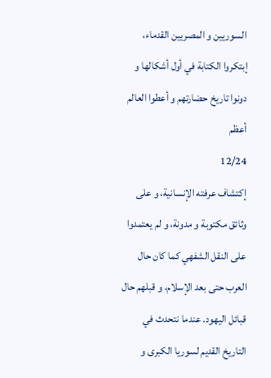السوريين و المصريين القدماء، إبتكروا الكتابة في أول أشكالها و دونوا تاريخ حضارتهم و أعطوا العالم أعظم
12/24
إكتشاف عرفته الإنسانية، و على وثائق مكتوبة و مدونة، و لم يعتمدوا على النقل الشفهي كما كان حال العرب حتى بعد الإسلام، و قبلهم حال قبائل اليهود. عندما نتحدث في التاريخ القديم لسوريا الكبرى و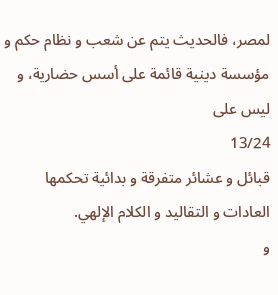لمصر، فالحديث يتم عن شعب و نظام حكم و مؤسسة دينية قائمة على أسس حضارية، و ليس على
13/24
قبائل و عشائر متفرقة و بدائية تحكمها العادات و التقاليد و الكلام الإلهي.
و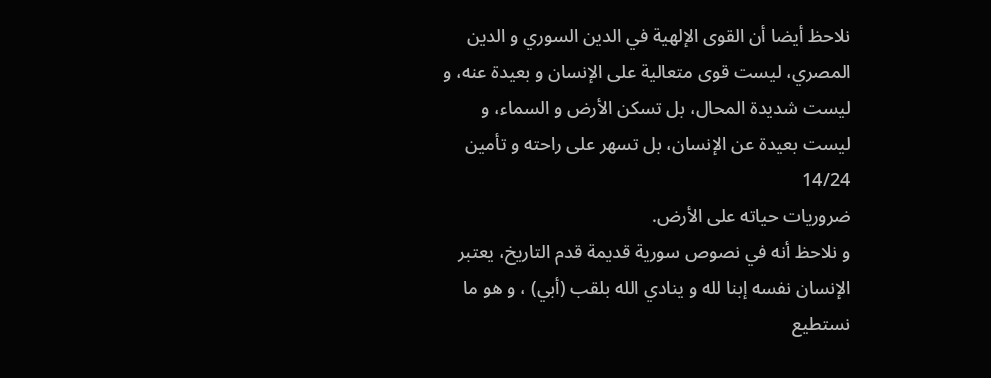نلاحظ أيضا أن القوى الإلهية في الدين السوري و الدين المصري، ليست قوى متعالية على الإنسان و بعيدة عنه، و ليست شديدة المحال، بل تسكن الأرض و السماء، و ليست بعيدة عن الإنسان، بل تسهر على راحته و تأمين
14/24
ضروريات حياته على الأرض.
و نلاحظ أنه في نصوص سورية قديمة قدم التاريخ، يعتبر الإنسان نفسه إبنا لله و ينادي الله بلقب (أبي) ، و هو ما نستطيع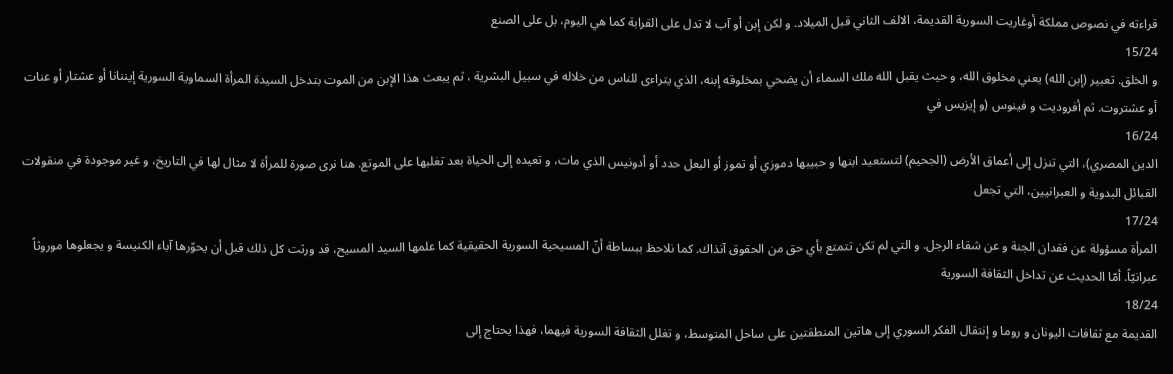قراءته في نصوص مملكة أوغاريت السورية القديمة، الالف الثاني قبل الميلاد. و لكن إبن أو آب لا تدل على القرابة كما هي اليوم، بل على الصنع
15/24
و الخلق. تعبير (إبن الله) يعني مخلوق الله، و حيث يقبل الله ملك السماء أن يضحي بمخلوقه إبنه، الذي يتراءى للناس من خلاله في سبيل البشرية ، ثم يبعث هذا الإبن من الموت بتدخل السيدة المرأة السماوية السورية إيننانا أو عشتار أو عنات أو عشتروت. ثم أفروديت و فينوس (و إيزيس في
16/24
الدين المصري)، التي تنزل إلى أعماق الأرض (الجحيم) لتستعيد ابنها و حبيبها دموزي أو تموز أو البعل حدد أو أدونيس الذي مات، و تعيده إلى الحياة بعد تغلبها على الموتع. هنا نرى صورة للمرأة لا مثال لها في التاريخ، و غير موجودة في منقولات القبائل البدوية و العبرانيين، التي تجعل
17/24
المرأة مسؤولة عن فقدان الجنة و عن شقاء الرجل. و التي لم تكن تتمتع بأي حق من الحقوق آنذاك. كما نلاحظ ببساطة أنّ المسيحية السورية الحقيقية كما علمها السيد المسيح، قد ورثت كل ذلك قبل أن يحوّرها آباء الكنيسة و يجعلوها موروثاً عبرانيّاً. أمّا الحديث عن تداخل الثقافة السورية
18/24
القديمة مع ثقافات اليونان و روما و إنتقال الفكر السوري إلى هاتين المنطقتين على ساحل المتوسط، و تغلل الثقافة السورية فيهما، فهذا يحتاج إلى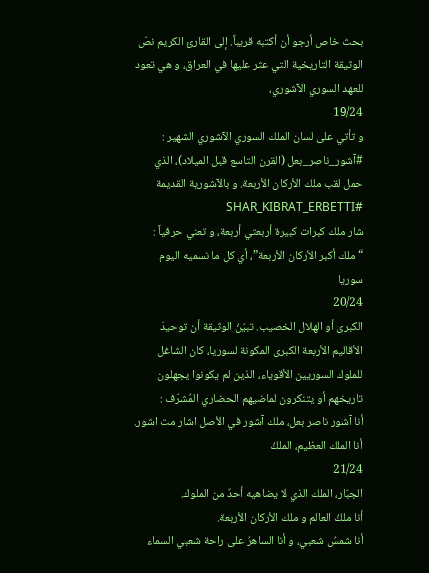بحث خاص أرجو أن أكتبه قريباً. إلى القارئ الكريم نصّ الوثيقة التاريخية التي عثر عليها في العراق، و هي تعود للعهد السوري الآشوري،
19/24
و تأتي على لسان الملك السوري الآشوري الشهير : #آشور_ناصر_بعل (القرن التاسع قبل الميلاد)، الذي حمل لقب ملك الأركان الأربعة. و بالآشورية القديمة #SHAR_KIBRAT_ERBETTI
شار ملك كبرات كبيرة أربعتي أربعة، و تعني حرفياً :
“ملك أكبر الأركان الأربعة”، أي كل ما نسميه اليوم سوريا
20/24
الكبرى أو الهلال الخصيب. تبيّنُ الوثيقة أن توحيدَ الأقاليم الأربعة الكبرى المكونة لسوريا، كان الشاغل للملوك السوريين الأقوياء، الذين لم يكونوا يجهلون تاريخهم أو يتنكرون لماضيهم الحضاري المُشرّف :
أنا آشور ناصر بعل، ملك آشور في الأصل اشار مت اشور.
أنا الملك العظيم، الملكُ
21/24
الجبّار، الملك الذي لا يضاهيه أحدٌ من الملوك.
أنا ملكُ العالم و ملك الأركان الأربعة.
أنا شمسُ شعبي، و أنا الساهرُ على راحة شعبي السماء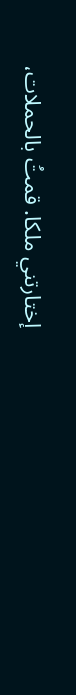إختارتني ملكا. قمتُ بالحملات،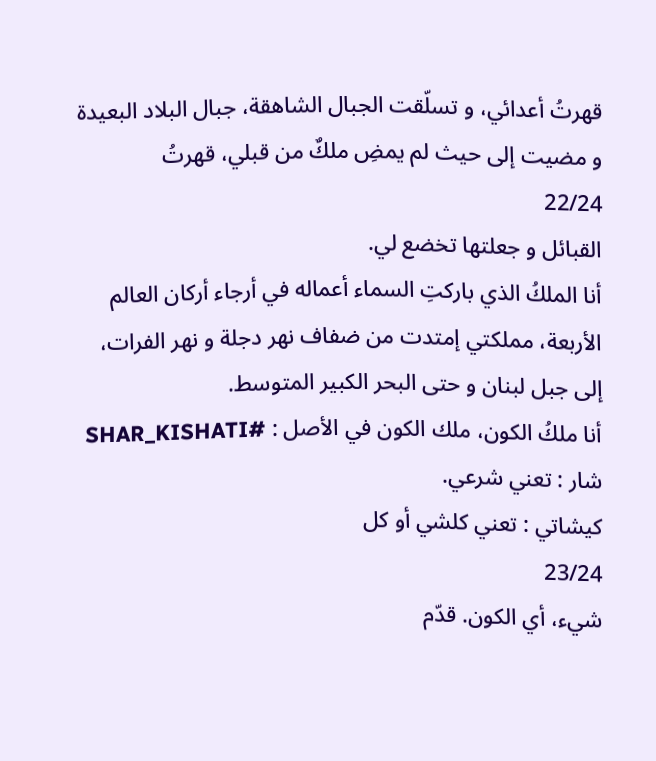قهرتُ أعدائي، و تسلّقت الجبال الشاهقة، جبال البلاد البعيدة و مضيت إلى حيث لم يمضِ ملكٌ من قبلي، قهرتُ
22/24
القبائل و جعلتها تخضع لي.
أنا الملكُ الذي باركتِ السماء أعماله في أرجاء أركان العالم الأربعة، مملكتي إمتدت من ضفاف نهر دجلة و نهر الفرات، إلى جبل لبنان و حتى البحر الكبير المتوسط.
أنا ملكُ الكون، ملك الكون في الأصل : #SHAR_KISHATI
شار : تعني شرعي.
كيشاتي : تعني كلشي أو كل
23/24
شيء، أي الكون. قدّم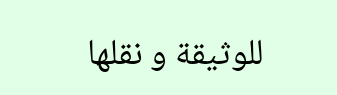للوثيقة و نقلها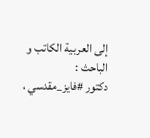إلى العربية الكاتب و الباحث :
دكتور #فايز_مقدسي ،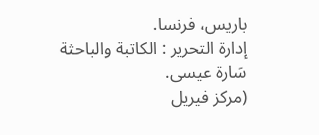باريس، فرنسا.
إدارة التحرير : الكاتبة والباحثة سَارة عيسى.
(مركز فيريل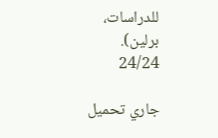للدراسات، برلين).
24/24

جاري تحميل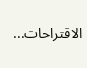الاقتراحات...